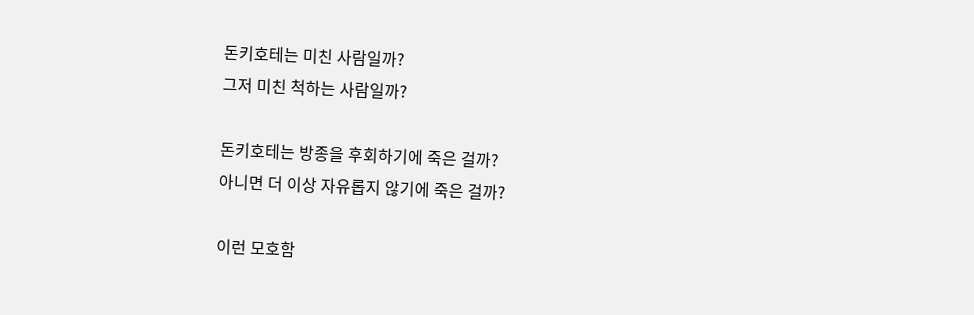돈키호테는 미친 사람일까?
그저 미친 척하는 사람일까?

돈키호테는 방종을 후회하기에 죽은 걸까?
아니면 더 이상 자유롭지 않기에 죽은 걸까?

이런 모호함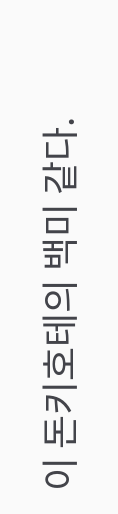이 돈키호테의 백미 같다.